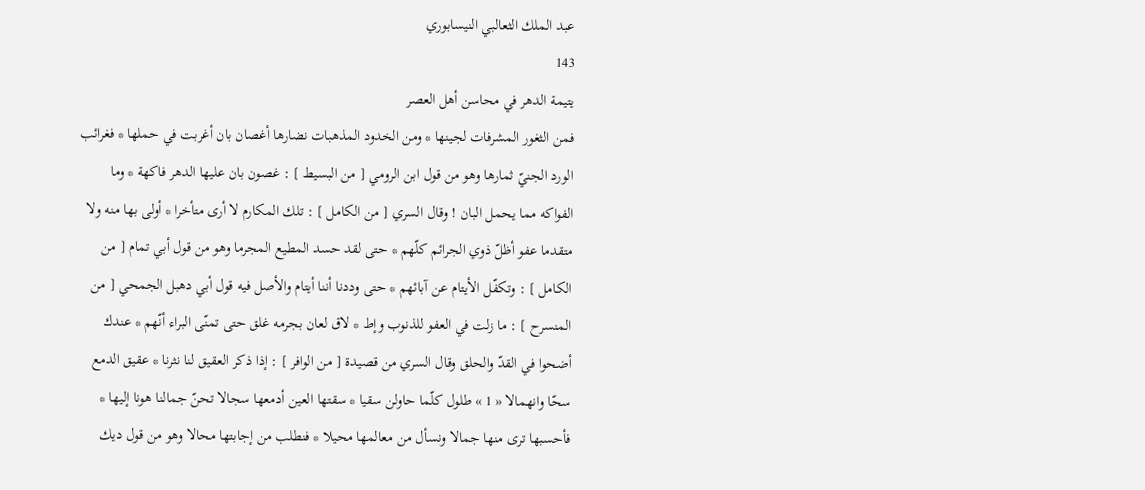عبد الملك الثعالبي النيسابوري
143
يتيمة الدهر في محاسن أهل العصر
فمن الثغور المشرفات لجينها * ومن الخدود المذهبات نضارها أغصان بان أغربت في حملها * فغرائب الورد الجنيّ ثمارها وهو من قول ابن الرومي [ من البسيط ] : غصون بان عليها الدهر فاكهة * وما الفواكه مما يحمل البان ! وقال السري [ من الكامل ] : تلك المكارم لا أرى متأخرا * أولى بها منه ولا متقدما عفو أظلّ ذوي الجرائم كلّهم * حتى لقد حسد المطيع المجرما وهو من قول أبي تمام [ من الكامل ] : وتكفّل الأيتام عن آبائهم * حتى وددنا أننا أيتام والأصل فيه قول أبي دهبل الجمحي [ من المنسرح ] : ما زلت في العفو للذنوب وإط * لاق لعان بجرمه غلق حتى تمنّى البراء أنّهم * عندك أضحوا في القدّ والحلق وقال السري من قصيدة [ من الوافر ] : إذا ذكر العقيق لنا نثرنا * عقيق الدمع سحّا وانهمالا « 1 » طلول كلّما حاولن سقيا * سقتها العين أدمعها سجالا تحنّ جمالنا هونا إليها * فأحسبها ترى منها جمالا ونسأل من معالمها محيلا * فنطلب من إجابتها محالا وهو من قول ديك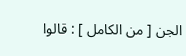الجن [ من الكامل ] : قالوا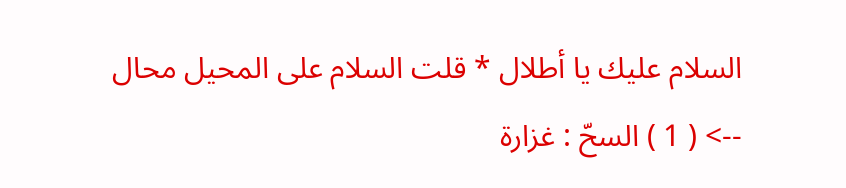السلام عليك يا أطلال * قلت السلام على المحيل محال
--> ( 1 ) السحّ : غزارة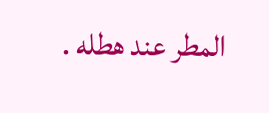المطر عند هطله .